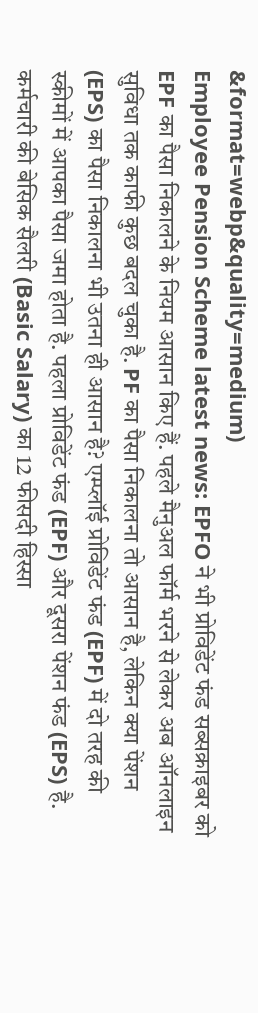&format=webp&quality=medium)
Employee Pension Scheme latest news: EPFO ने भी प्रोविडेंट फंड सब्सक्राइबर को EPF का पैसा निकालने के नियम आसान किए हैं. पहले मैनुअल फॉर्म भरने से लेकर अब ऑनलाइन सुविधा तक काफी कुछ बदल चुका है. PF का पैसा निकालना तो आसान है, लेकिन क्या पेंशन (EPS) का पैसा निकालना भी उतना ही आसान है? एम्प्लॉई प्रोविडेंट फंड (EPF) में दो तरह की स्कीमों में आपका पैसा जमा होता है. पहला प्रोविडेंट फंड (EPF) और दूसरा पेंशन फंड (EPS) है.
कर्मचारी की बेसिक सैलरी (Basic Salary) का 12 फीसदी हिस्सा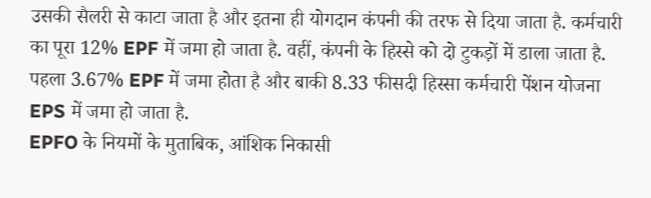उसकी सैलरी से काटा जाता है और इतना ही योगदान कंपनी की तरफ से दिया जाता है. कर्मचारी का पूरा 12% EPF में जमा हो जाता है. वहीं, कंपनी के हिस्से को दो टुकड़ों में डाला जाता है. पहला 3.67% EPF में जमा होता है और बाकी 8.33 फीसदी हिस्सा कर्मचारी पेंशन योजना EPS में जमा हो जाता है.
EPFO के नियमों के मुताबिक, आंशिक निकासी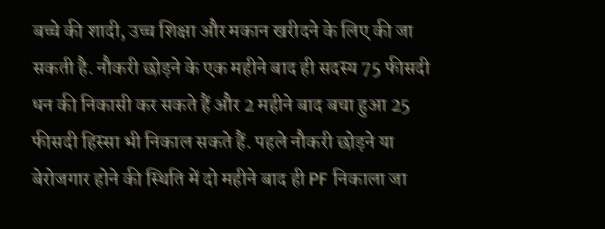बच्चे की शादी, उच्च शिक्षा और मकान खरीदने के लिए की जा सकती है. नौकरी छोड़ने के एक महीने बाद ही सदस्य 75 फीसदी धन की निकासी कर सकते हैं और 2 महीने बाद बचा हुआ 25 फीसदी हिस्सा भी निकाल सकते हैं. पहले नौकरी छोड़ने या बेरोजगार होने की स्थिति में दो महीने बाद ही PF निकाला जा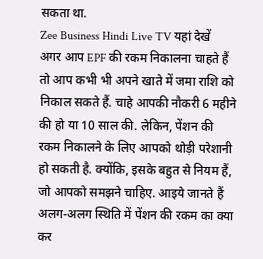सकता था.
Zee Business Hindi Live TV यहां देखें
अगर आप EPF की रकम निकालना चाहते हैं तो आप कभी भी अपने खाते में जमा राशि को निकाल सकते हैं. चाहे आपकी नौकरी 6 महीने की हो या 10 साल की. लेकिन, पेंशन की रकम निकालने के लिए आपको थोड़ी परेशानी हो सकती है. क्योंकि, इसके बहुत से नियम हैं, जो आपको समझने चाहिए. आइये जानते हैं अलग-अलग स्थिति में पेंशन की रकम का क्या कर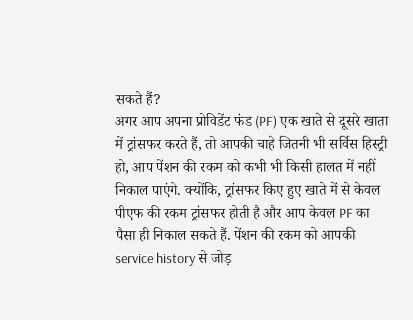सकते हैं?
अगर आप अपना प्रोविडेंट फंड (PF) एक खाते से दूसरे खाता में ट्रांसफर करते हैं, तो आपकी चाहे जितनी भी सर्विस हिस्ट्री हो, आप पेंशन की रकम को कभी भी किसी हालत में नहीं निकाल पाएंगे. क्योंकि, ट्रांसफर किए हुए खाते में से केवल पीएफ की रकम ट्रांसफर होती है और आप केवल PF का पैसा ही निकाल सकते हैं. पेंशन की रकम को आपकी service history से जोड़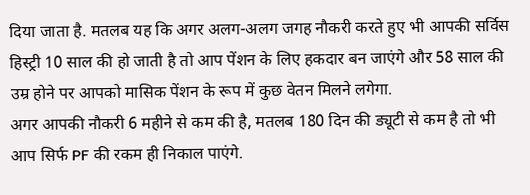दिया जाता है. मतलब यह कि अगर अलग-अलग जगह नौकरी करते हुए भी आपकी सर्विस हिस्ट्री 10 साल की हो जाती है तो आप पेंशन के लिए हकदार बन जाएंगे और 58 साल की उम्र होने पर आपको मासिक पेंशन के रूप में कुछ वेतन मिलने लगेगा.
अगर आपकी नौकरी 6 महीने से कम की है, मतलब 180 दिन की ड्यूटी से कम है तो भी आप सिर्फ PF की रकम ही निकाल पाएंगे.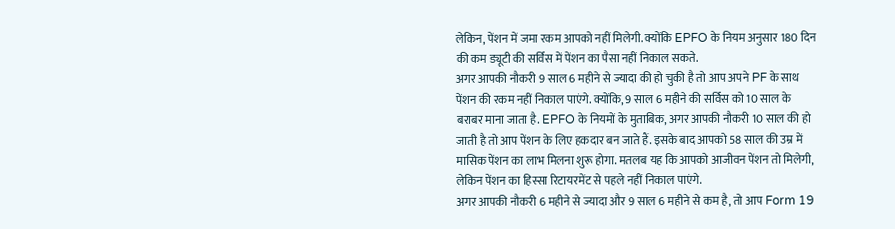लेकिन, पेंशन में जमा रकम आपको नहीं मिलेगी. क्योंकि EPFO के नियम अनुसार 180 दिन की कम ड्यूटी की सर्विस में पेंशन का पैसा नहीं निकाल सकते.
अगर आपकी नौकरी 9 साल 6 महीने से ज्यादा की हो चुकी है तो आप अपने PF के साथ पेंशन की रकम नहीं निकाल पाएंगे. क्योंकि, 9 साल 6 महीने की सर्विस को 10 साल के बराबर माना जाता है. EPFO के नियमों के मुताबिक, अगर आपकी नौकरी 10 साल की हो जाती है तो आप पेंशन के लिए हकदार बन जाते हैं. इसके बाद आपको 58 साल की उम्र में मासिक पेंशन का लाभ मिलना शुरू होगा. मतलब यह कि आपको आजीवन पेंशन तो मिलेगी, लेकिन पेंशन का हिस्सा रिटायरमेंट से पहले नहीं निकाल पाएंगे.
अगर आपकी नौकरी 6 महीने से ज्यादा और 9 साल 6 महीने से कम है, तो आप Form 19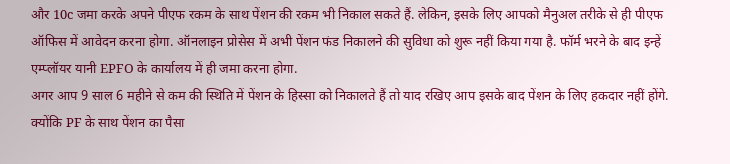और 10c जमा करके अपने पीएफ रकम के साथ पेंशन की रकम भी निकाल सकते हैं. लेकिन, इसके लिए आपको मैनुअल तरीके से ही पीएफ ऑफिस में आवेदन करना होगा. ऑनलाइन प्रोसेस में अभी पेंशन फंड निकालने की सुविधा को शुरू नहीं किया गया है. फॉर्म भरने के बाद इन्हें एम्प्लॉयर यानी EPFO के कार्यालय में ही जमा करना होगा.
अगर आप 9 साल 6 महीने से कम की स्थिति में पेंशन के हिस्सा को निकालते हैं तो याद रखिए आप इसके बाद पेंशन के लिए हकदार नहीं होंगे. क्योंकि PF के साथ पेंशन का पैसा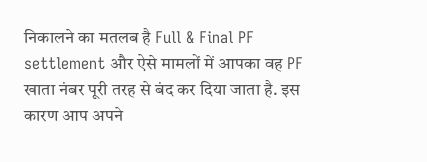निकालने का मतलब है Full & Final PF settlement और ऐसे मामलों में आपका वह PF खाता नंबर पूरी तरह से बंद कर दिया जाता है. इस कारण आप अपने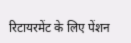रिटायरमेंट के लिए पेंशन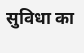सुविधा का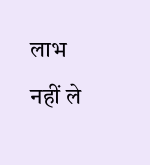लाभ नहीं ले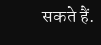सकते हैं.